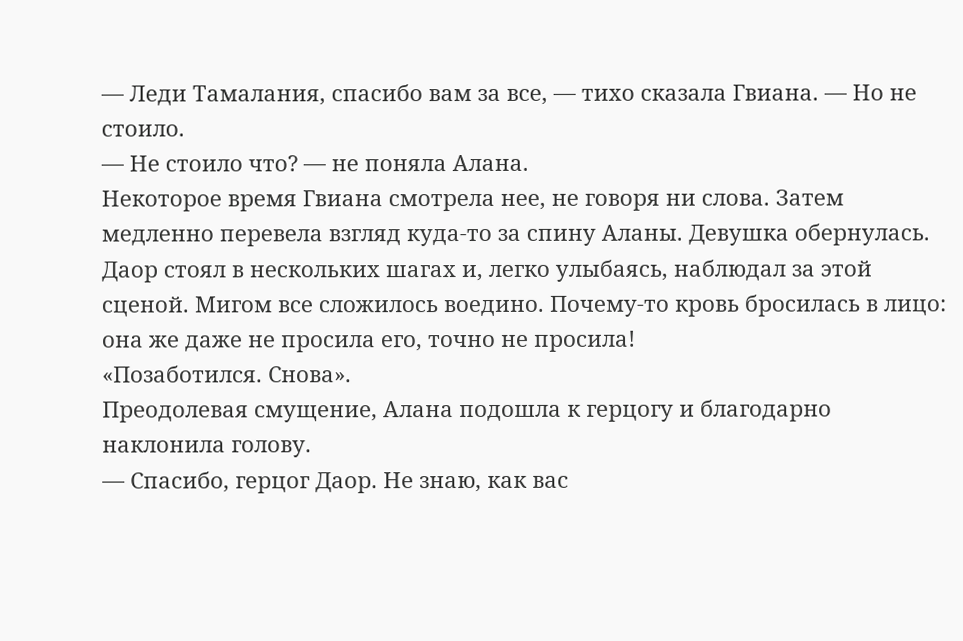— Леди Тамалания, спасибо вам за все, — тихо сказала Гвиана. — Но не стоило.
— Не стоило что? — не поняла Алана.
Некоторое время Гвиана смотрела нее, не говоря ни слова. Затем медленно перевела взгляд куда-то за спину Аланы. Девушка обернулась. Даор стоял в нескольких шагах и, легко улыбаясь, наблюдал за этой сценой. Мигом все сложилось воедино. Почему-то кровь бросилась в лицо: она же даже не просила его, точно не просила!
«Позаботился. Снова».
Преодолевая смущение, Алана подошла к герцогу и благодарно наклонила голову.
— Спасибо, герцог Даор. Не знаю, как вас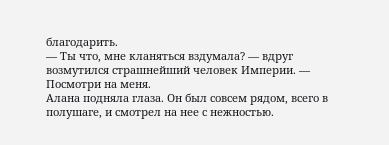благодарить.
— Ты что, мне кланяться вздумала? — вдруг возмутился страшнейший человек Империи. — Посмотри на меня.
Алана подняла глаза. Он был совсем рядом, всего в полушаге, и смотрел на нее с нежностью.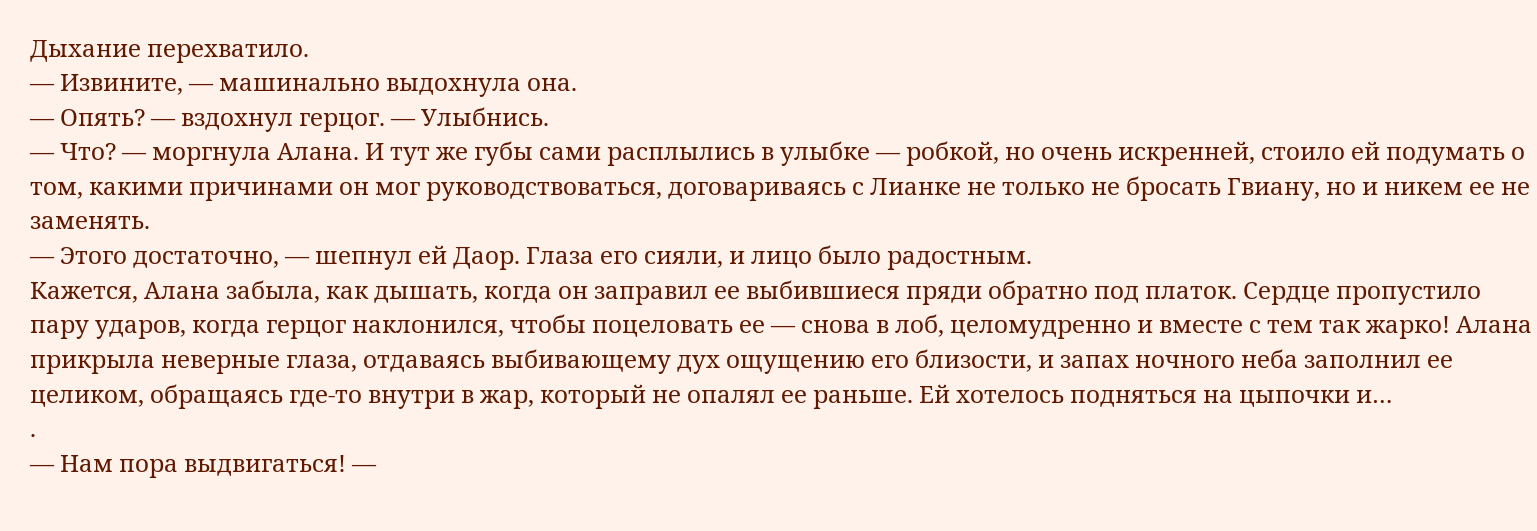Дыхание перехватило.
— Извините, — машинально выдохнула она.
— Опять? — вздохнул герцог. — Улыбнись.
— Что? — моргнула Алана. И тут же губы сами расплылись в улыбке — робкой, но очень искренней, стоило ей подумать о том, какими причинами он мог руководствоваться, договариваясь с Лианке не только не бросать Гвиану, но и никем ее не заменять.
— Этого достаточно, — шепнул ей Даор. Глаза его сияли, и лицо было радостным.
Кажется, Алана забыла, как дышать, когда он заправил ее выбившиеся пряди обратно под платок. Сердце пропустило пару ударов, когда герцог наклонился, чтобы поцеловать ее — снова в лоб, целомудренно и вместе с тем так жарко! Алана прикрыла неверные глаза, отдаваясь выбивающему дух ощущению его близости, и запах ночного неба заполнил ее целиком, обращаясь где-то внутри в жар, который не опалял ее раньше. Ей хотелось подняться на цыпочки и…
.
— Нам пора выдвигаться! —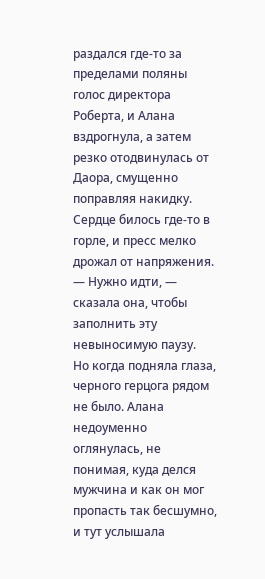раздался где-то за пределами поляны голос директора Роберта, и Алана вздрогнула, а затем резко отодвинулась от Даора, смущенно поправляя накидку. Сердце билось где-то в горле, и пресс мелко дрожал от напряжения.
— Нужно идти, — сказала она, чтобы заполнить эту невыносимую паузу.
Но когда подняла глаза, черного герцога рядом не было. Алана недоуменно оглянулась, не понимая, куда делся мужчина и как он мог пропасть так бесшумно, и тут услышала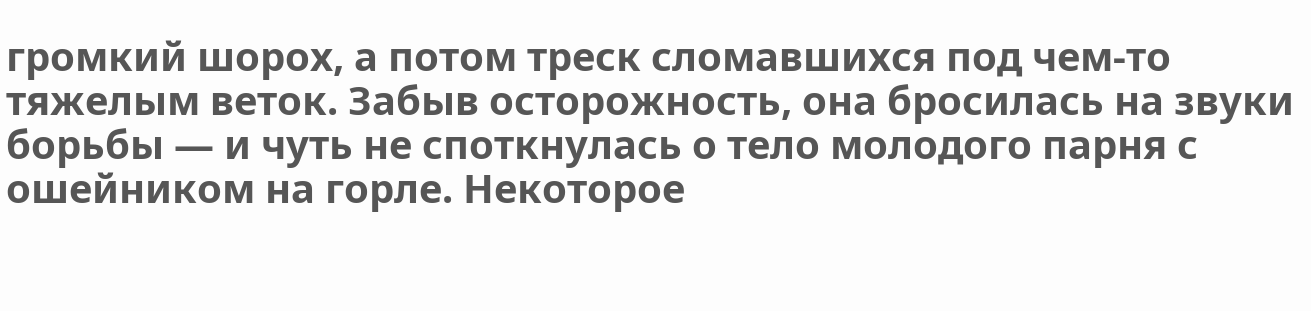громкий шорох, а потом треск сломавшихся под чем-то тяжелым веток. Забыв осторожность, она бросилась на звуки борьбы — и чуть не споткнулась о тело молодого парня с ошейником на горле. Некоторое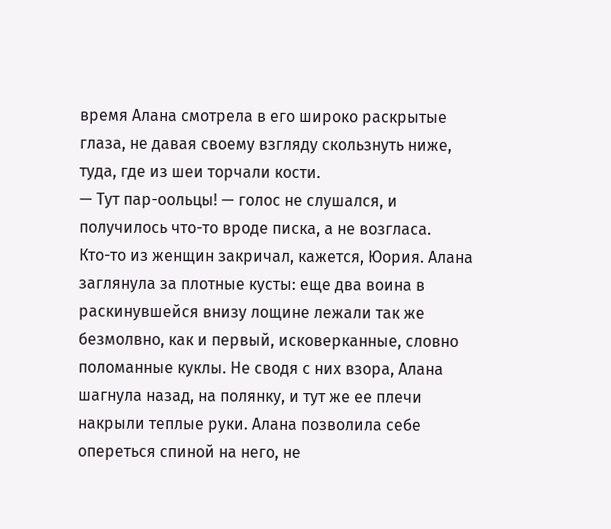время Алана смотрела в его широко раскрытые глаза, не давая своему взгляду скользнуть ниже, туда, где из шеи торчали кости.
— Тут пар-оольцы! — голос не слушался, и получилось что-то вроде писка, а не возгласа.
Кто-то из женщин закричал, кажется, Юория. Алана заглянула за плотные кусты: еще два воина в раскинувшейся внизу лощине лежали так же безмолвно, как и первый, исковерканные, словно поломанные куклы. Не сводя с них взора, Алана шагнула назад, на полянку, и тут же ее плечи накрыли теплые руки. Алана позволила себе опереться спиной на него, не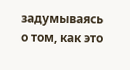задумываясь о том, как это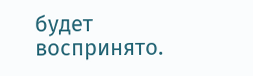будет воспринято.